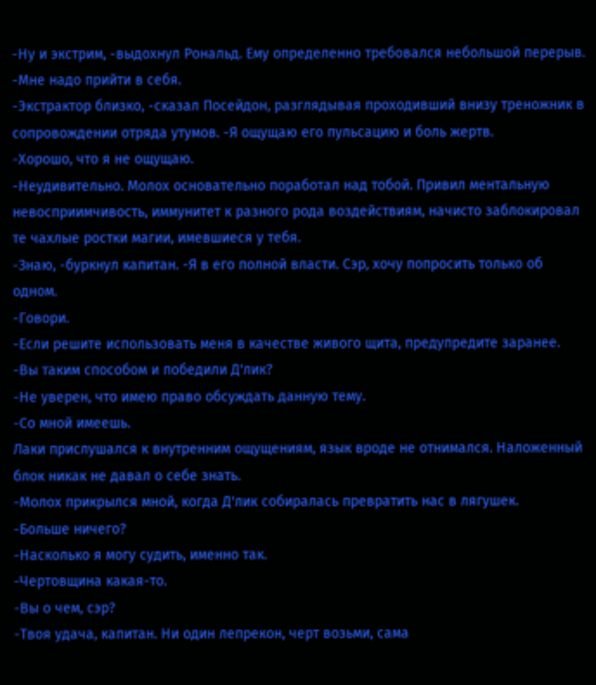-Ну и экстрим, -выдохнул Рональд. Ему определенно требовался небольшой перерыв. -Мне надо прийти в себя.
-Экстрактор близко, -сказал Посейдон, разглядывая проходивший внизу треножник в сопровождении отряда утумов. -Я ощущаю его пульсацию и боль жертв.
-Хорошо, что я не ощущаю.
-Неудивительно. Молох основательно поработал над тобой. Привил ментальную невосприимчивость, иммунитет к разного рода воздействиям, начисто заблокировал те чахлые ростки магии, имевшиеся у тебя.
-Знаю, -буркнул капитан. -Я в его полной власти. Сэр, хочу попросить только об одном.
-Говори.
-Если решите использовать меня в качестве живого щита, предупредите заранее.
-Вы таким способом и победили Д'лик?
-Не уверен, что имею право обсуждать данную тему.
-Со мной имеешь.
Лаки прислушался к внутренним ощущениям, язык вроде не отнимался. Наложенный блок никак не давал о себе знать.
-Молох прикрылся мной, когда Д'лик собиралась превратить нас в лягушек.
-Больше ничего?
-Насколько я могу судить, именно так.
-Чертовщина какая-то.
-Вы о чем, сэр?
-Твоя удача, капитан. Ни один лепрекон, черт возьми, сама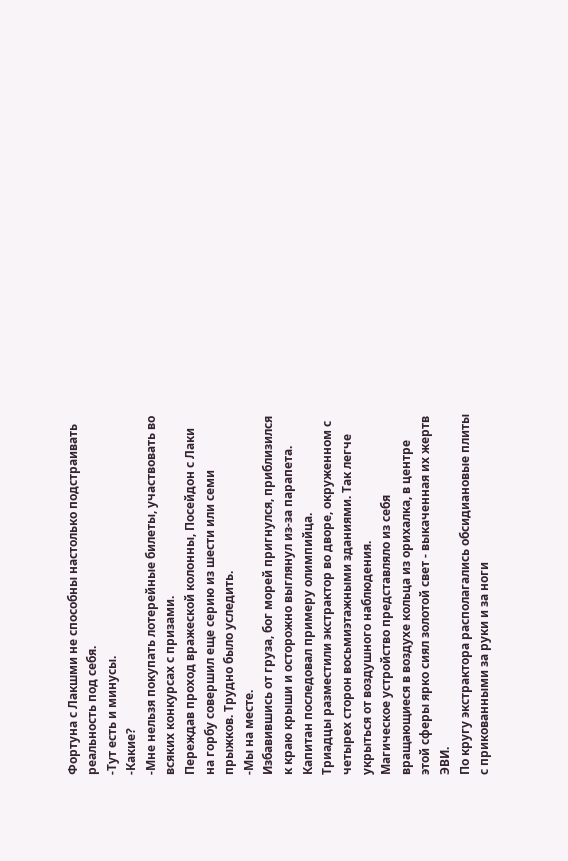Фортуна с Лакшми не способны настолько подстраивать реальность под себя.
-Тут есть и минусы.
-Какие?
-Мне нельзя покупать лотерейные билеты, участвовать во всяких конкурсах с призами.
Переждав проход вражеской колонны, Посейдон с Лаки на горбу совершил еще серию из шести или семи прыжков. Трудно было уследить.
-Мы на месте.
Избавившись от груза, бог морей пригнулся, приблизился к краю крыши и осторожно выглянул из-за парапета. Капитан последовал примеру олимпийца.
Триадцы разместили экстрактор во дворе, окруженном с четырех сторон восьмиэтажными зданиями. Так легче укрыться от воздушного наблюдения.
Магическое устройство представляло из себя вращающиеся в воздухе кольца из орихалка, в центре этой сферы ярко сиял золотой свет - выкаченная их жертв ЭВИ.
По кругу экстрактора располагались обсидиановые плиты с прикованными за руки и за ноги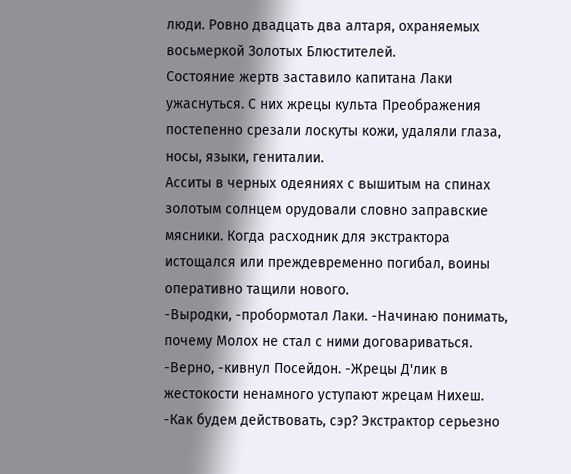люди. Ровно двадцать два алтаря, охраняемых восьмеркой Золотых Блюстителей.
Состояние жертв заставило капитана Лаки ужаснуться. С них жрецы культа Преображения постепенно срезали лоскуты кожи, удаляли глаза, носы, языки, гениталии.
Асситы в черных одеяниях с вышитым на спинах золотым солнцем орудовали словно заправские мясники. Когда расходник для экстрактора истощался или преждевременно погибал, воины оперативно тащили нового.
-Выродки, -пробормотал Лаки. -Начинаю понимать, почему Молох не стал с ними договариваться.
-Верно, -кивнул Посейдон. -Жрецы Д'лик в жестокости ненамного уступают жрецам Нихеш.
-Как будем действовать, сэр? Экстрактор серьезно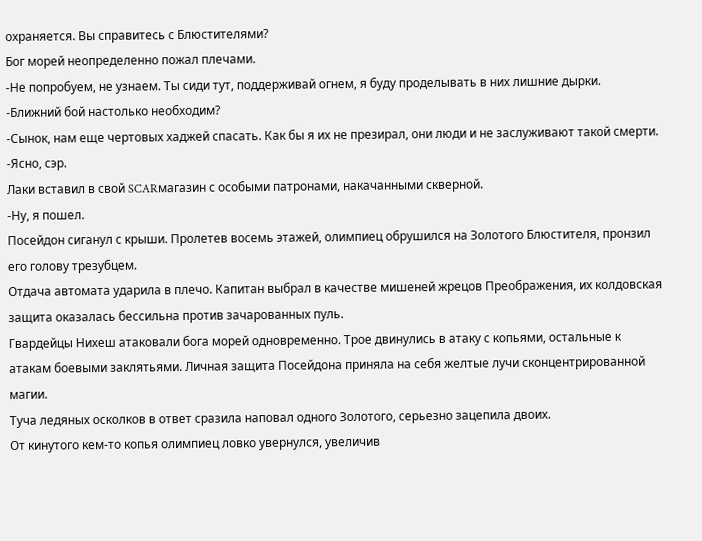охраняется. Вы справитесь с Блюстителями?
Бог морей неопределенно пожал плечами.
-Не попробуем, не узнаем. Ты сиди тут, поддерживай огнем, я буду проделывать в них лишние дырки.
-Ближний бой настолько необходим?
-Сынок, нам еще чертовых хаджей спасать. Как бы я их не презирал, они люди и не заслуживают такой смерти.
-Ясно, сэр.
Лаки вставил в свой SCARмагазин с особыми патронами, накачанными скверной.
-Ну, я пошел.
Посейдон сиганул с крыши. Пролетев восемь этажей, олимпиец обрушился на Золотого Блюстителя, пронзил его голову трезубцем.
Отдача автомата ударила в плечо. Капитан выбрал в качестве мишеней жрецов Преображения, их колдовская защита оказалась бессильна против зачарованных пуль.
Гвардейцы Нихеш атаковали бога морей одновременно. Трое двинулись в атаку с копьями, остальные к атакам боевыми заклятьями. Личная защита Посейдона приняла на себя желтые лучи сконцентрированной магии.
Туча ледяных осколков в ответ сразила наповал одного Золотого, серьезно зацепила двоих.
От кинутого кем-то копья олимпиец ловко увернулся, увеличив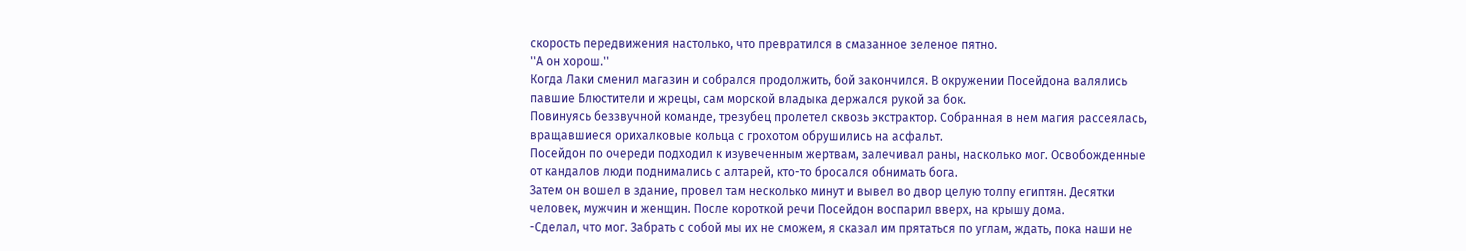скорость передвижения настолько, что превратился в смазанное зеленое пятно.
''А он хорош.''
Когда Лаки сменил магазин и собрался продолжить, бой закончился. В окружении Посейдона валялись павшие Блюстители и жрецы, сам морской владыка держался рукой за бок.
Повинуясь беззвучной команде, трезубец пролетел сквозь экстрактор. Собранная в нем магия рассеялась, вращавшиеся орихалковые кольца с грохотом обрушились на асфальт.
Посейдон по очереди подходил к изувеченным жертвам, залечивал раны, насколько мог. Освобожденные от кандалов люди поднимались с алтарей, кто-то бросался обнимать бога.
Затем он вошел в здание, провел там несколько минут и вывел во двор целую толпу египтян. Десятки человек, мужчин и женщин. После короткой речи Посейдон воспарил вверх, на крышу дома.
-Сделал, что мог. Забрать с собой мы их не сможем, я сказал им прятаться по углам, ждать, пока наши не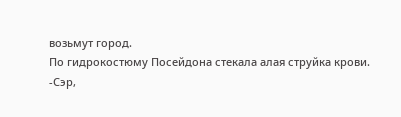возьмут город.
По гидрокостюму Посейдона стекала алая струйка крови.
-Сэр,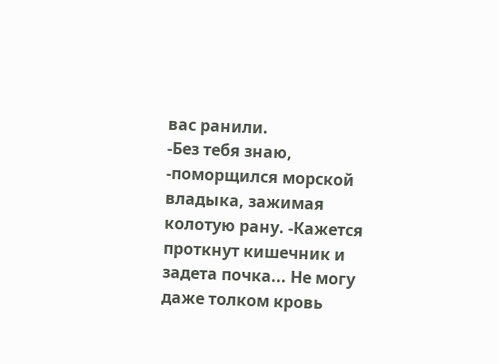вас ранили.
-Без тебя знаю, -поморщился морской владыка, зажимая колотую рану. -Кажется проткнут кишечник и задета почка... Не могу даже толком кровь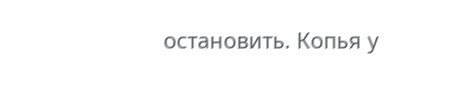остановить. Копья у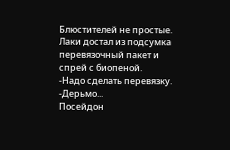Блюстителей не простые.
Лаки достал из подсумка перевязочный пакет и спрей с биопеной.
-Надо сделать перевязку.
-Дерьмо...
Посейдон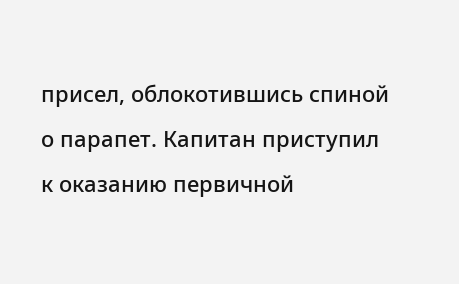присел, облокотившись спиной о парапет. Капитан приступил к оказанию первичной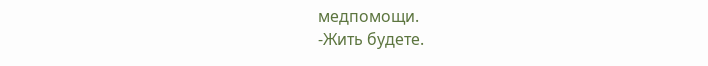медпомощи.
-Жить будете.